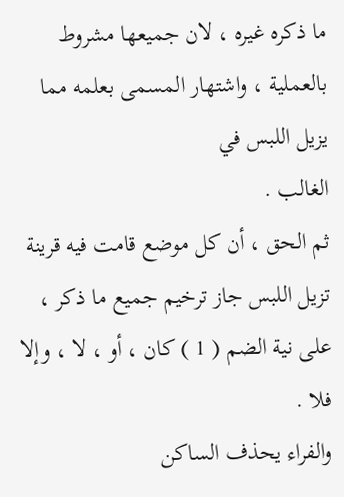ما ذكره غيره ، لان جميعها مشروط بالعملية ، واشتهار المسمى بعلمه مما يزيل اللبس في
الغالب .
ثم الحق ، أن كل موضع قامت فيه قرينة تزيل اللبس جاز ترخيم جميع ما ذكر ،
على نية الضم ( 1 ) كان ، أو ، لا ، وإلا فلا .
والفراء يحذف الساكن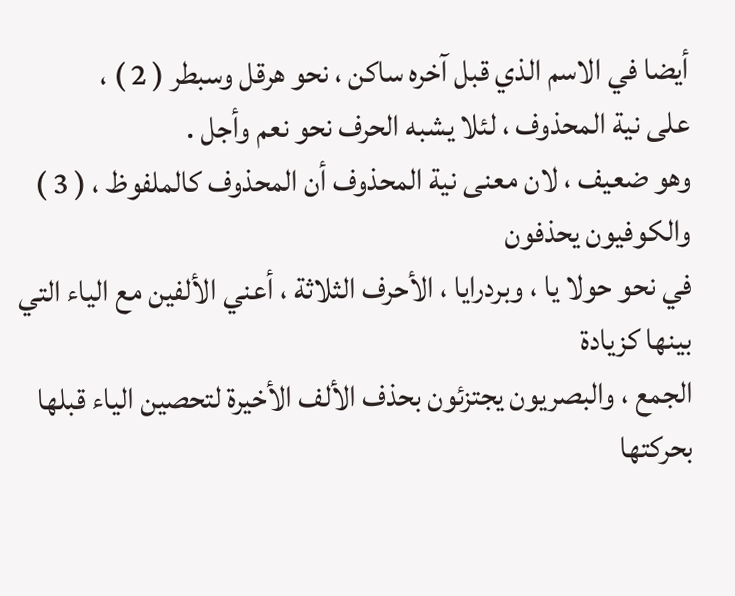أيضا في الاسم الذي قبل آخره ساكن ، نحو هرقل وسبطر ( 2 ) ،
على نية المحذوف ، لئلا يشبه الحرف نحو نعم وأجل .
وهو ضعيف ، لان معنى نية المحذوف أن المحذوف كالملفوظ ، ( 3 ) والكوفيون يحذفون
في نحو حولا يا ، وبردرايا ، الأحرف الثلاثة ، أعني الألفين مع الياء التي بينها كزيادة
الجمع ، والبصريون يجتزئون بحذف الألف الأخيرة لتحصين الياء قبلها بحركتها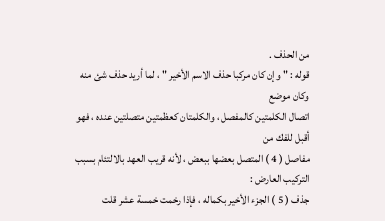من الحذف .
قوله : " وإن كان مركبا حذف الاسم الأخير " ، لما أريد حذف شئ منه وكان موضع
اتصال الكلمتين كالمفصل ، والكلمتان كعظمتين متصلتين عنده ، فهو أقبل للفك من
مفاصل ( 4 ) المتصل بعضها ببعض ، لأنه قريب العهد بالالتئام بسبب التركيب العارض :
جذف ( 5 ) الجزء الأخير بكماله ، فإذا رخمت خمسة عشر قلت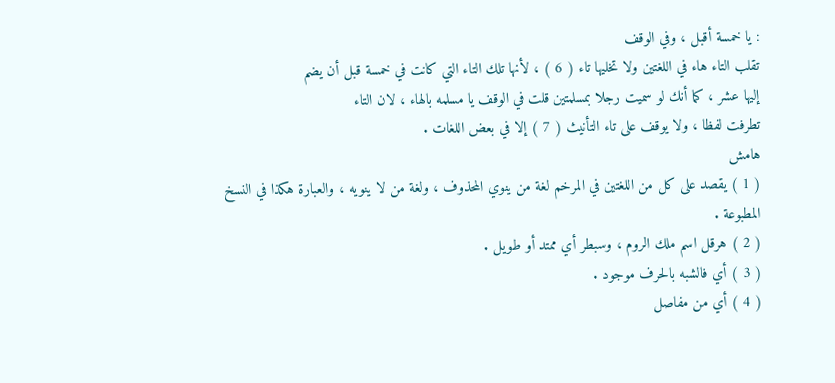: يا خمسة أقبل ، وفي الوقف
تقلب التاء هاء في اللغتين ولا تخليها تاء ( 6 ) ، لأنها تلك التاء التي كانت في خمسة قبل أن يضم
إليها عشر ، كما أنك لو سميت رجلا بمسلمتين قلت في الوقف يا مسلمه بالهاء ، لان التاء
تطرفت لفظا ، ولا يوقف على تاء التأنيث ( 7 ) إلا في بعض اللغات .
هامش
( 1 ) يقصد على كل من اللغتين في المرخم لغة من ينوي المحذوف ، ولغة من لا ينويه ، والعبارة هكذا في النسخ
المطبوعة .
( 2 ) هرقل اسم ملك الروم ، وسبطر أي ممتد أو طويل .
( 3 ) أي فالشبه بالحرف موجود .
( 4 ) أي من مفاصل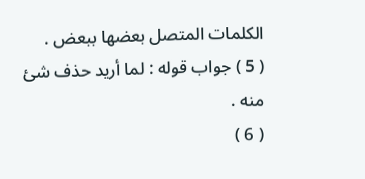الكلمات المتصل بعضها ببعض .
( 5 ) جواب قوله : لما أريد حذف شئ منه .
( 6 )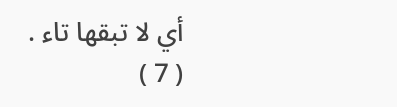أي لا تبقها تاء .
( 7 )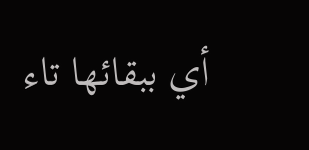أي ببقائها تاء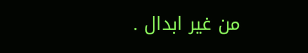من غير ابدال .